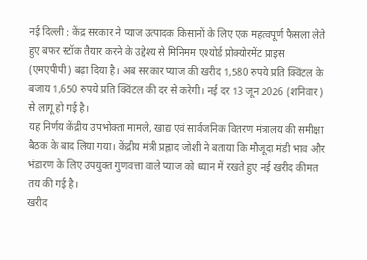नई दिल्ली : केंद्र सरकार ने प्याज उत्पादक किसानों के लिए एक महत्वपूर्ण फैसला लेते हुए बफर स्टॉक तैयार करने के उद्देश्य से मिनिमम एश्योर्ड प्रोक्योरमेंट प्राइस (एमएपीपी) बढ़ा दिया है। अब सरकार प्याज की खरीद 1,580 रुपये प्रति क्विंटल के बजाय 1,650 रुपये प्रति क्विंटल की दर से करेगी। नई दर 13 जून 2026 (शनिवार) से लागू हो गई है।
यह निर्णय केंद्रीय उपभोक्ता मामले, खाद्य एवं सार्वजनिक वितरण मंत्रालय की समीक्षा बैठक के बाद लिया गया। केंद्रीय मंत्री प्रह्लाद जोशी ने बताया कि मौजूदा मंडी भाव और भंडारण के लिए उपयुक्त गुणवत्ता वाले प्याज को ध्यान में रखते हुए नई खरीद कीमत तय की गई है।
खरीद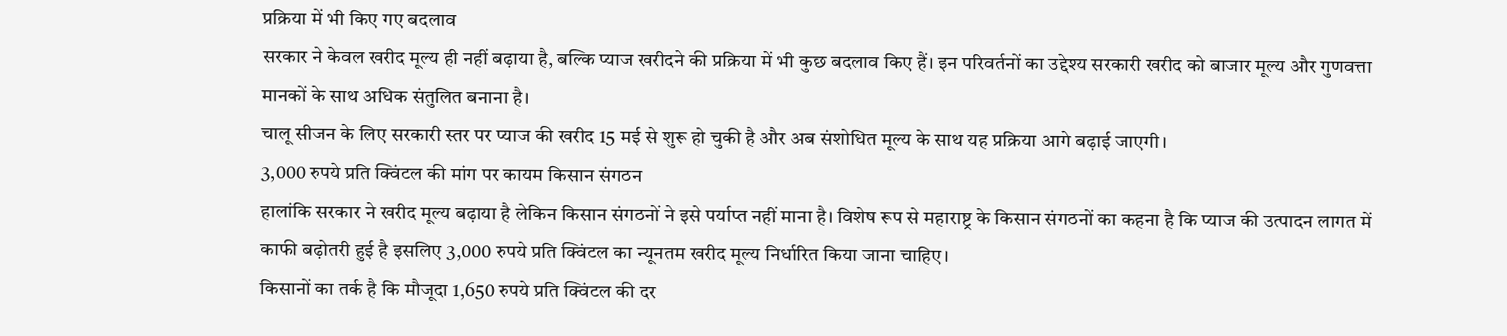प्रक्रिया में भी किए गए बदलाव
सरकार ने केवल खरीद मूल्य ही नहीं बढ़ाया है, बल्कि प्याज खरीदने की प्रक्रिया में भी कुछ बदलाव किए हैं। इन परिवर्तनों का उद्देश्य सरकारी खरीद को बाजार मूल्य और गुणवत्ता मानकों के साथ अधिक संतुलित बनाना है।
चालू सीजन के लिए सरकारी स्तर पर प्याज की खरीद 15 मई से शुरू हो चुकी है और अब संशोधित मूल्य के साथ यह प्रक्रिया आगे बढ़ाई जाएगी।
3,000 रुपये प्रति क्विंटल की मांग पर कायम किसान संगठन
हालांकि सरकार ने खरीद मूल्य बढ़ाया है लेकिन किसान संगठनों ने इसे पर्याप्त नहीं माना है। विशेष रूप से महाराष्ट्र के किसान संगठनों का कहना है कि प्याज की उत्पादन लागत में काफी बढ़ोतरी हुई है इसलिए 3,000 रुपये प्रति क्विंटल का न्यूनतम खरीद मूल्य निर्धारित किया जाना चाहिए।
किसानों का तर्क है कि मौजूदा 1,650 रुपये प्रति क्विंटल की दर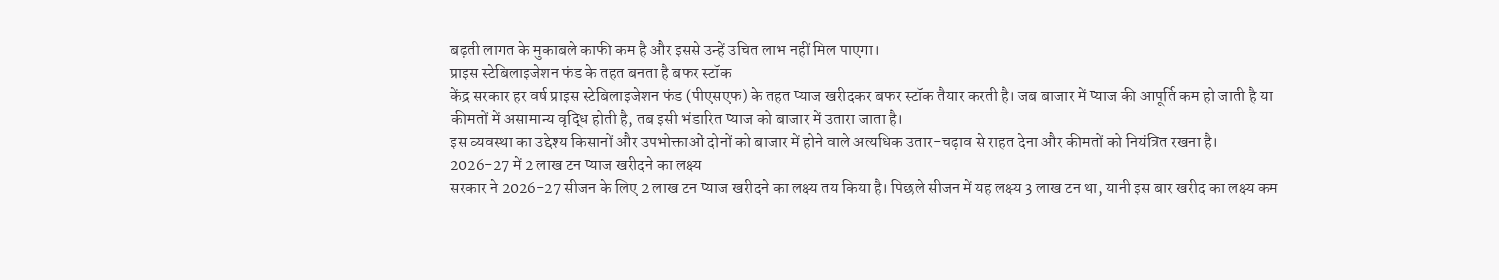बढ़ती लागत के मुकाबले काफी कम है और इससे उन्हें उचित लाभ नहीं मिल पाएगा।
प्राइस स्टेबिलाइजेशन फंड के तहत बनता है बफर स्टॉक
केंद्र सरकार हर वर्ष प्राइस स्टेबिलाइजेशन फंड (पीएसएफ) के तहत प्याज खरीदकर बफर स्टॉक तैयार करती है। जब बाजार में प्याज की आपूर्ति कम हो जाती है या कीमतों में असामान्य वृद्धि होती है, तब इसी भंडारित प्याज को बाजार में उतारा जाता है।
इस व्यवस्था का उद्देश्य किसानों और उपभोक्ताओं दोनों को बाजार में होने वाले अत्यधिक उतार-चढ़ाव से राहत देना और कीमतों को नियंत्रित रखना है।
2026-27 में 2 लाख टन प्याज खरीदने का लक्ष्य
सरकार ने 2026-27 सीजन के लिए 2 लाख टन प्याज खरीदने का लक्ष्य तय किया है। पिछले सीजन में यह लक्ष्य 3 लाख टन था, यानी इस बार खरीद का लक्ष्य कम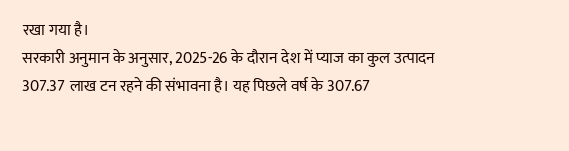रखा गया है।
सरकारी अनुमान के अनुसार, 2025-26 के दौरान देश में प्याज का कुल उत्पादन 307.37 लाख टन रहने की संभावना है। यह पिछले वर्ष के 307.67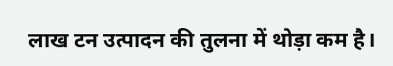लाख टन उत्पादन की तुलना में थोड़ा कम है।